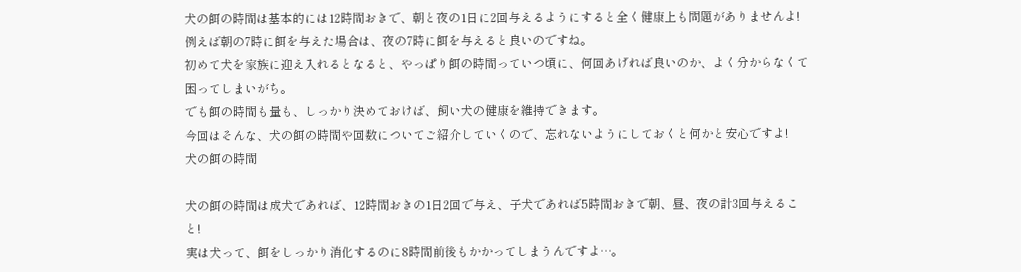犬の餌の時間は基本的には12時間おきで、朝と夜の1日に2回与えるようにすると全く健康上も問題がありませんよ!
例えば朝の7時に餌を与えた場合は、夜の7時に餌を与えると良いのですね。
初めて犬を家族に迎え入れるとなると、やっぱり餌の時間っていつ頃に、何回あげれば良いのか、よく分からなくて困ってしまいがち。
でも餌の時間も量も、しっかり決めておけば、飼い犬の健康を維持できます。
今回はそんな、犬の餌の時間や回数についてご紹介していくので、忘れないようにしておくと何かと安心ですよ!
犬の餌の時間

犬の餌の時間は成犬であれば、12時間おきの1日2回で与え、子犬であれば5時間おきで朝、昼、夜の計3回与えること!
実は犬って、餌をしっかり消化するのに8時間前後もかかってしまうんですよ…。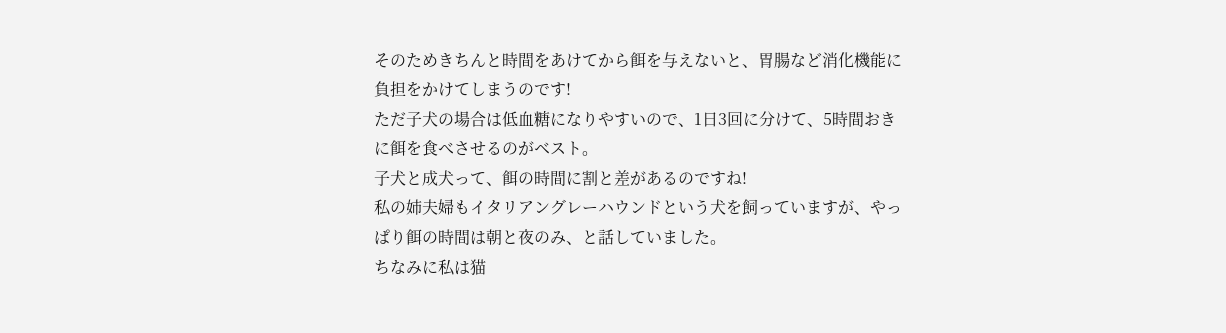そのためきちんと時間をあけてから餌を与えないと、胃腸など消化機能に負担をかけてしまうのです!
ただ子犬の場合は低血糖になりやすいので、1日3回に分けて、5時間おきに餌を食べさせるのがベスト。
子犬と成犬って、餌の時間に割と差があるのですね!
私の姉夫婦もイタリアングレーハウンドという犬を飼っていますが、やっぱり餌の時間は朝と夜のみ、と話していました。
ちなみに私は猫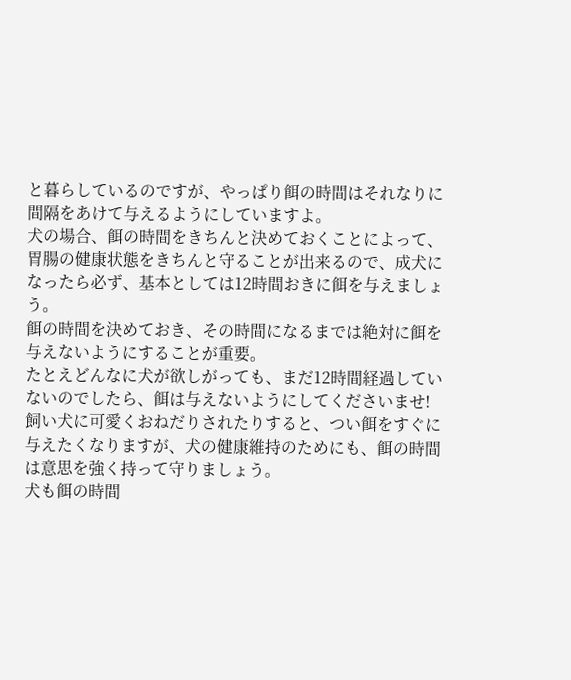と暮らしているのですが、やっぱり餌の時間はそれなりに間隔をあけて与えるようにしていますよ。
犬の場合、餌の時間をきちんと決めておくことによって、胃腸の健康状態をきちんと守ることが出来るので、成犬になったら必ず、基本としては12時間おきに餌を与えましょう。
餌の時間を決めておき、その時間になるまでは絶対に餌を与えないようにすることが重要。
たとえどんなに犬が欲しがっても、まだ12時間経過していないのでしたら、餌は与えないようにしてくださいませ!
飼い犬に可愛くおねだりされたりすると、つい餌をすぐに与えたくなりますが、犬の健康維持のためにも、餌の時間は意思を強く持って守りましょう。
犬も餌の時間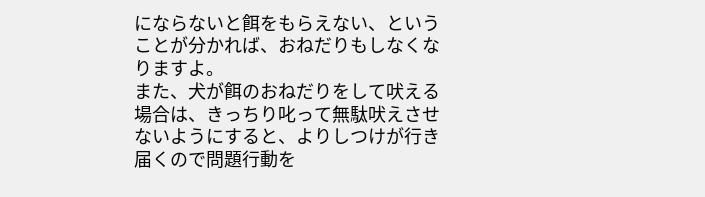にならないと餌をもらえない、ということが分かれば、おねだりもしなくなりますよ。
また、犬が餌のおねだりをして吠える場合は、きっちり叱って無駄吠えさせないようにすると、よりしつけが行き届くので問題行動を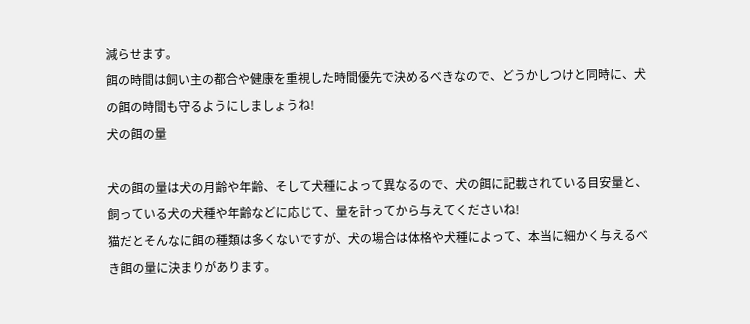減らせます。
餌の時間は飼い主の都合や健康を重視した時間優先で決めるべきなので、どうかしつけと同時に、犬の餌の時間も守るようにしましょうね!
犬の餌の量

犬の餌の量は犬の月齢や年齢、そして犬種によって異なるので、犬の餌に記載されている目安量と、飼っている犬の犬種や年齢などに応じて、量を計ってから与えてくださいね!
猫だとそんなに餌の種類は多くないですが、犬の場合は体格や犬種によって、本当に細かく与えるべき餌の量に決まりがあります。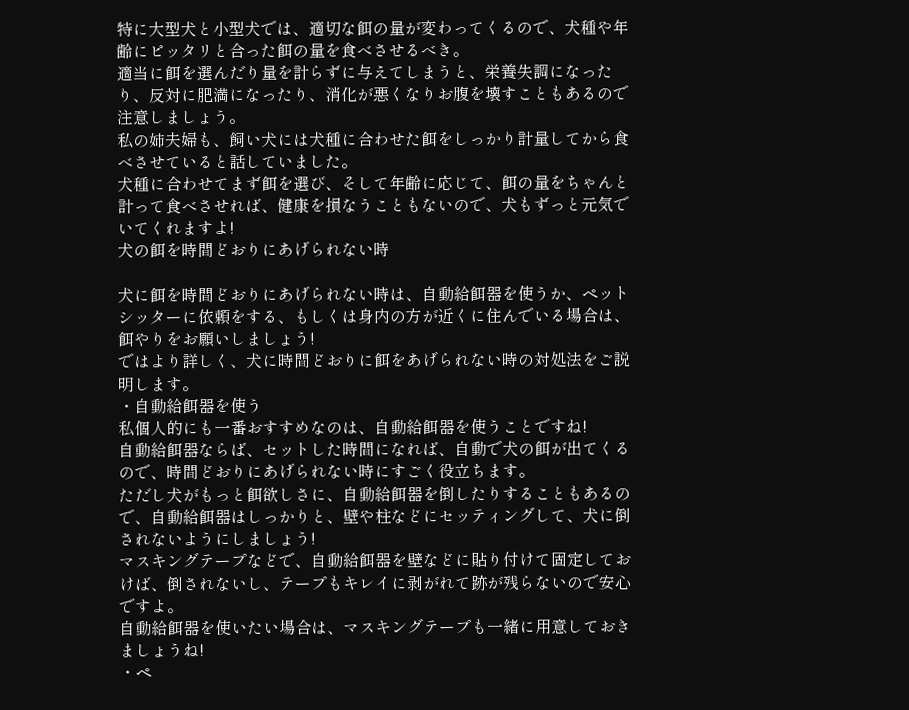特に大型犬と小型犬では、適切な餌の量が変わってくるので、犬種や年齢にピッタリと合った餌の量を食べさせるべき。
適当に餌を選んだり量を計らずに与えてしまうと、栄養失調になったり、反対に肥満になったり、消化が悪くなりお腹を壊すこともあるので注意しましょう。
私の姉夫婦も、飼い犬には犬種に合わせた餌をしっかり計量してから食べさせていると話していました。
犬種に合わせてまず餌を選び、そして年齢に応じて、餌の量をちゃんと計って食べさせれば、健康を損なうこともないので、犬もずっと元気でいてくれますよ!
犬の餌を時間どおりにあげられない時

犬に餌を時間どおりにあげられない時は、自動給餌器を使うか、ペットシッターに依頼をする、もしくは身内の方が近くに住んでいる場合は、餌やりをお願いしましょう!
ではより詳しく、犬に時間どおりに餌をあげられない時の対処法をご説明します。
・自動給餌器を使う
私個人的にも一番おすすめなのは、自動給餌器を使うことですね!
自動給餌器ならば、セットした時間になれば、自動で犬の餌が出てくるので、時間どおりにあげられない時にすごく役立ちます。
ただし犬がもっと餌欲しさに、自動給餌器を倒したりすることもあるので、自動給餌器はしっかりと、壁や柱などにセッティングして、犬に倒されないようにしましょう!
マスキングテープなどで、自動給餌器を壁などに貼り付けて固定しておけば、倒されないし、テープもキレイに剥がれて跡が残らないので安心ですよ。
自動給餌器を使いたい場合は、マスキングテープも一緒に用意しておきましょうね!
・ペ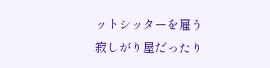ットシッターを雇う
寂しがり屋だったり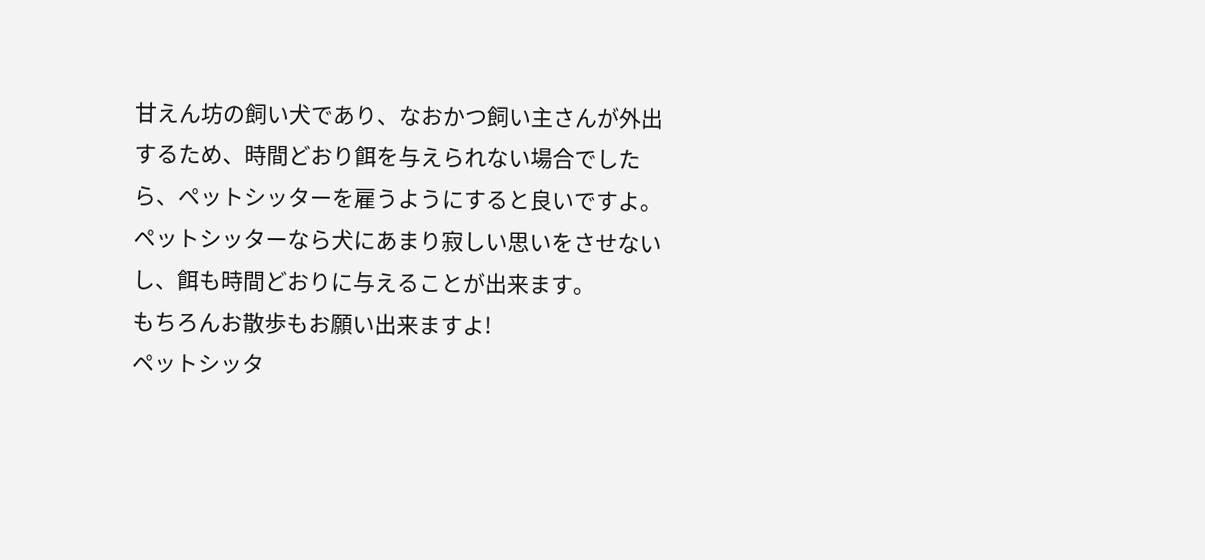甘えん坊の飼い犬であり、なおかつ飼い主さんが外出するため、時間どおり餌を与えられない場合でしたら、ペットシッターを雇うようにすると良いですよ。
ペットシッターなら犬にあまり寂しい思いをさせないし、餌も時間どおりに与えることが出来ます。
もちろんお散歩もお願い出来ますよ!
ペットシッタ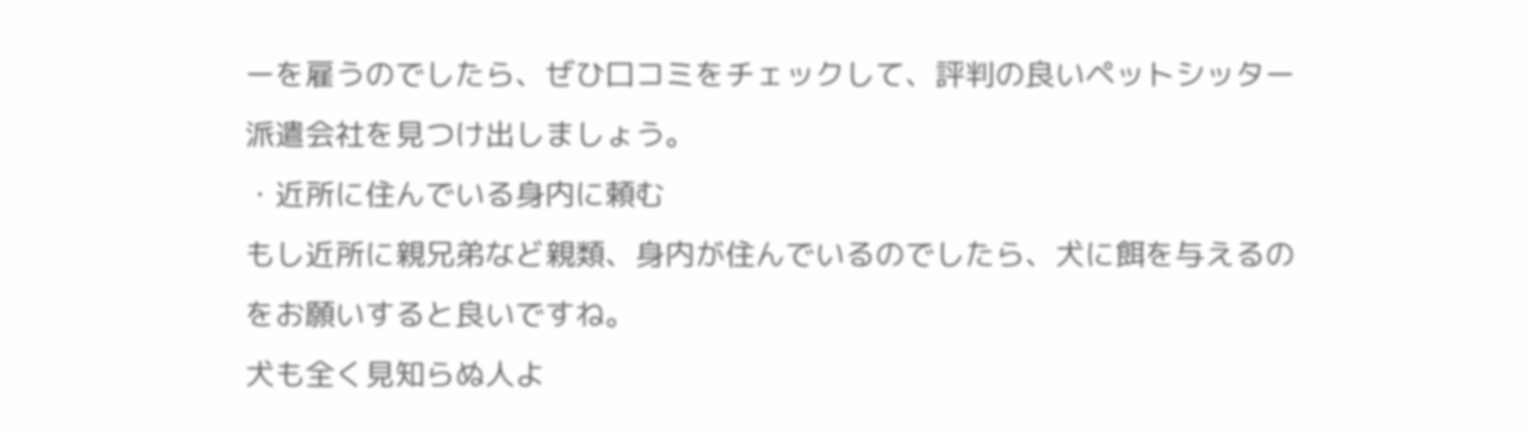ーを雇うのでしたら、ぜひ口コミをチェックして、評判の良いペットシッター派遣会社を見つけ出しましょう。
・近所に住んでいる身内に頼む
もし近所に親兄弟など親類、身内が住んでいるのでしたら、犬に餌を与えるのをお願いすると良いですね。
犬も全く見知らぬ人よ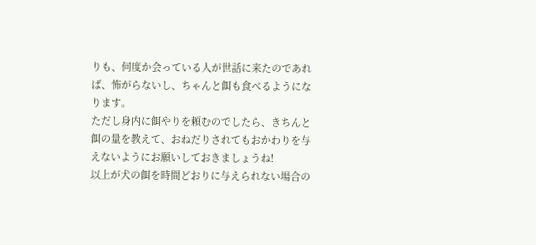りも、何度か会っている人が世話に来たのであれば、怖がらないし、ちゃんと餌も食べるようになります。
ただし身内に餌やりを頼むのでしたら、きちんと餌の量を教えて、おねだりされてもおかわりを与えないようにお願いしておきましょうね!
以上が犬の餌を時間どおりに与えられない場合の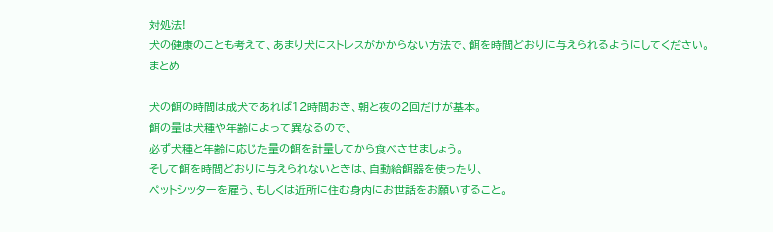対処法!
犬の健康のことも考えて、あまり犬にストレスがかからない方法で、餌を時間どおりに与えられるようにしてください。
まとめ

犬の餌の時間は成犬であれば12時間おき、朝と夜の2回だけが基本。
餌の量は犬種や年齢によって異なるので、
必ず犬種と年齢に応じた量の餌を計量してから食べさせましょう。
そして餌を時間どおりに与えられないときは、自動給餌器を使ったり、
ペットシッターを雇う、もしくは近所に住む身内にお世話をお願いすること。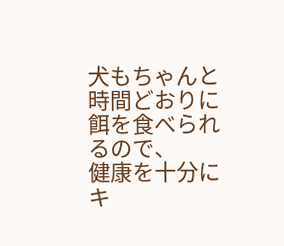犬もちゃんと時間どおりに餌を食べられるので、
健康を十分にキ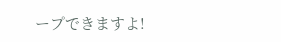ープできますよ!